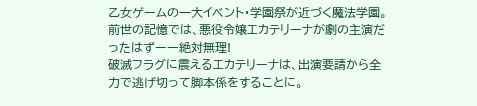乙女ゲームの一大イベント・学園祭が近づく魔法学園。
前世の記憶では、悪役令嬢エカテリーナが劇の主演だったはずーー絶対無理!
破滅フラグに震えるエカテリーナは、出演要請から全力で逃げ切って脚本係をすることに。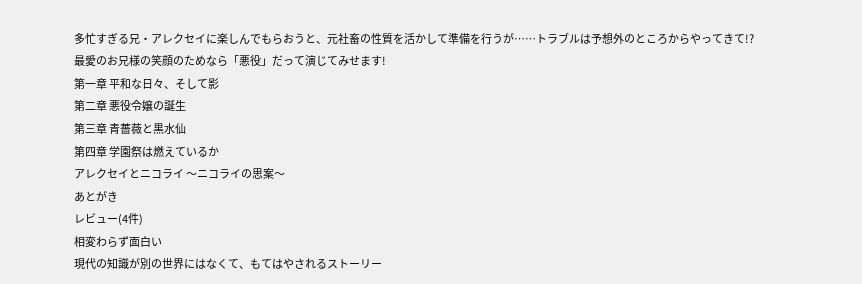多忙すぎる兄・アレクセイに楽しんでもらおうと、元社畜の性質を活かして準備を行うが……トラブルは予想外のところからやってきて!?
最愛のお兄様の笑顔のためなら「悪役」だって演じてみせます!
第一章 平和な日々、そして影
第二章 悪役令嬢の誕生
第三章 青薔薇と黒水仙
第四章 学園祭は燃えているか
アレクセイとニコライ 〜ニコライの思案〜
あとがき
レビュー(4件)
相変わらず面白い
現代の知識が別の世界にはなくて、もてはやされるストーリー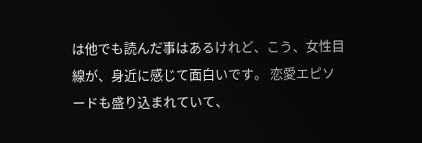は他でも読んだ事はあるけれど、こう、女性目線が、身近に感じて面白いです。 恋愛エピソードも盛り込まれていて、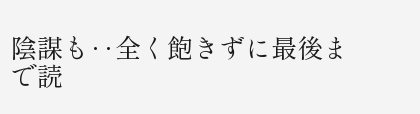陰謀も‥全く飽きずに最後まで読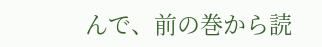んで、前の巻から読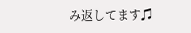み返してます♫